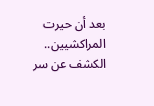بعد أن حيرت المراكشيين.. الكشف عن سر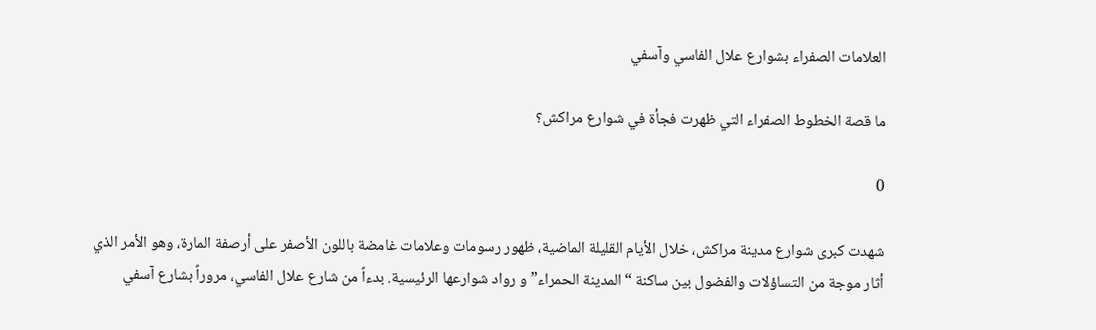العلامات الصفراء بشوارع علال الفاسي وآسفي

ما قصة الخطوط الصفراء التي ظهرت فجأة في شوارع مراكش؟

0

شهدت كبرى شوارع مدينة مراكش، خلال الأيام القليلة الماضية، ظهور رسومات وعلامات غامضة باللون الأصفر على أرصفة المارة، وهو الأمر الذي أثار موجة من التساؤلات والفضول بين ساكنة “المدينة الحمراء” و رواد شوارعها الرئيسية. بدءاً من شارع علال الفاسي، مروراً بشارع آسفي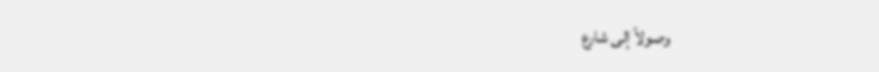وصولاً إلى شارع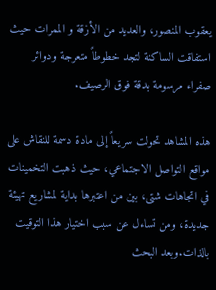يعقوب المنصور، والعديد من الأزقة و الممرات حيث استفاقت الساكنة لتجد خطوطاً متعرجة ودوائر صفراء مرسومة بدقة فوق الرصيف.

هذه المشاهد تحولت سريعاً إلى مادة دسمة للنقاش على مواقع التواصل الاجتماعي، حيث ذهبت التخمينات في اتجاهات شتى، بين من اعتبرها بداية لمشاريع تهيئة جديدة، ومن تساءل عن سبب اختيار هذا التوقيت بالذات.وبعد البحث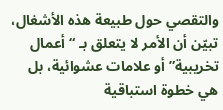والتقصي حول طبيعة هذه الأشغال، تبيّن أن الأمر لا يتعلق بـ “أعمال تخريبية” أو علامات عشوائية، بل هي خطوة استباقية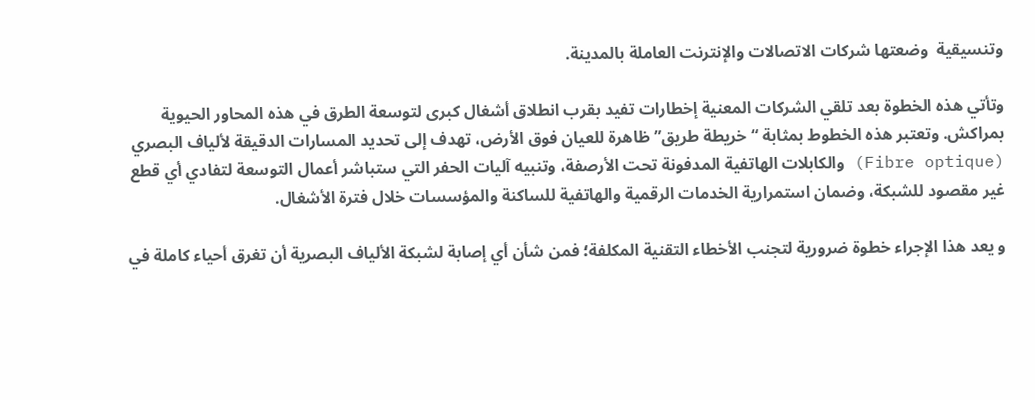وتنسيقية  وضعتها شركات الاتصالات والإنترنت العاملة بالمدينة.

وتأتي هذه الخطوة بعد تلقي الشركات المعنية إخطارات تفيد بقرب انطلاق أشغال كبرى لتوسعة الطرق في هذه المحاور الحيوية بمراكش. وتعتبر هذه الخطوط بمثابة “خريطة طريق” ظاهرة للعيان فوق الأرض، تهدف إلى تحديد المسارات الدقيقة لألياف البصري (Fibre optique) والكابلات الهاتفية المدفونة تحت الأرصفة، وتنبيه آليات الحفر التي ستباشر أعمال التوسعة لتفادي أي قطع غير مقصود للشبكة، وضمان استمرارية الخدمات الرقمية والهاتفية للساكنة والمؤسسات خلال فترة الأشغال.

و يعد هذا الإجراء خطوة ضرورية لتجنب الأخطاء التقنية المكلفة؛ فمن شأن أي إصابة لشبكة الألياف البصرية أن تغرق أحياء كاملة في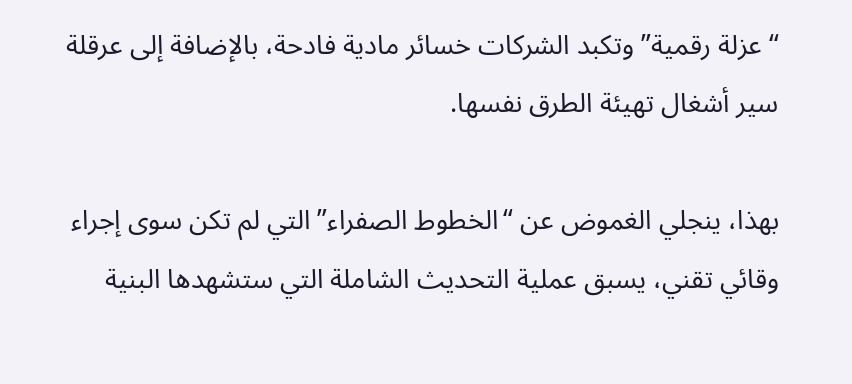“عزلة رقمية” وتكبد الشركات خسائر مادية فادحة، بالإضافة إلى عرقلة سير أشغال تهيئة الطرق نفسها.

بهذا، ينجلي الغموض عن “الخطوط الصفراء” التي لم تكن سوى إجراء وقائي تقني، يسبق عملية التحديث الشاملة التي ستشهدها البنية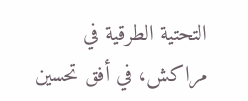التحتية الطرقية في مراكش، في أفق تحسين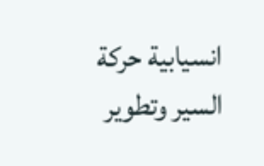انسيابية حركة السير وتطوير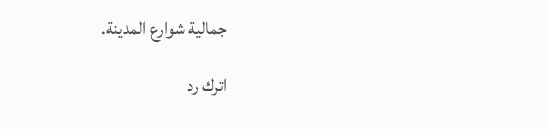جمالية شوارع المدينة.

اترك رد